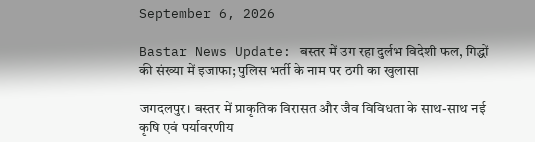September 6, 2026

Bastar News Update: बस्तर में उग रहा दुर्लभ विदेशी फल, गिद्धों की संख्या में इजाफा; पुलिस भर्ती के नाम पर ठगी का खुलासा

जगदलपुर। बस्तर में प्राकृतिक विरासत और जैव विविधता के साथ-साथ नई कृषि एवं पर्यावरणीय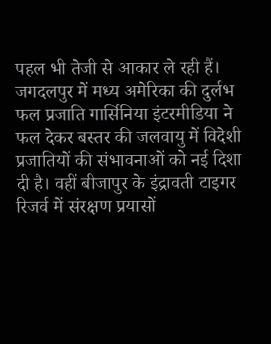पहल भी तेजी से आकार ले रही हैं। जगदलपुर में मध्य अमेरिका की दुर्लभ फल प्रजाति गार्सिनिया इंटरमीडिया ने फल देकर बस्तर की जलवायु में विदेशी प्रजातियों की संभावनाओं को नई दिशा दी है। वहीं बीजापुर के इंद्रावती टाइगर रिजर्व में संरक्षण प्रयासों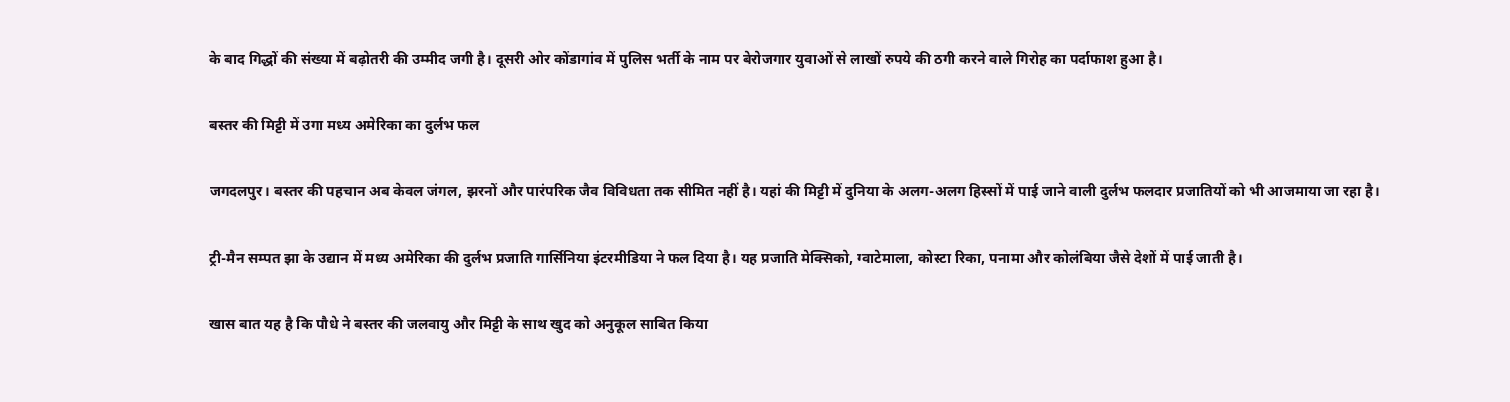के बाद गिद्धों की संख्या में बढ़ोतरी की उम्मीद जगी है। दूसरी ओर कोंडागांव में पुलिस भर्ती के नाम पर बेरोजगार युवाओं से लाखों रुपये की ठगी करने वाले गिरोह का पर्दाफाश हुआ है।

बस्तर की मिट्टी में उगा मध्य अमेरिका का दुर्लभ फल

जगदलपुर। बस्तर की पहचान अब केवल जंगल, झरनों और पारंपरिक जैव विविधता तक सीमित नहीं है। यहां की मिट्टी में दुनिया के अलग-अलग हिस्सों में पाई जाने वाली दुर्लभ फलदार प्रजातियों को भी आजमाया जा रहा है।

ट्री-मैन सम्पत झा के उद्यान में मध्य अमेरिका की दुर्लभ प्रजाति गार्सिनिया इंटरमीडिया ने फल दिया है। यह प्रजाति मेक्सिको, ग्वाटेमाला, कोस्टा रिका, पनामा और कोलंबिया जैसे देशों में पाई जाती है।

खास बात यह है कि पौधे ने बस्तर की जलवायु और मिट्टी के साथ खुद को अनुकूल साबित किया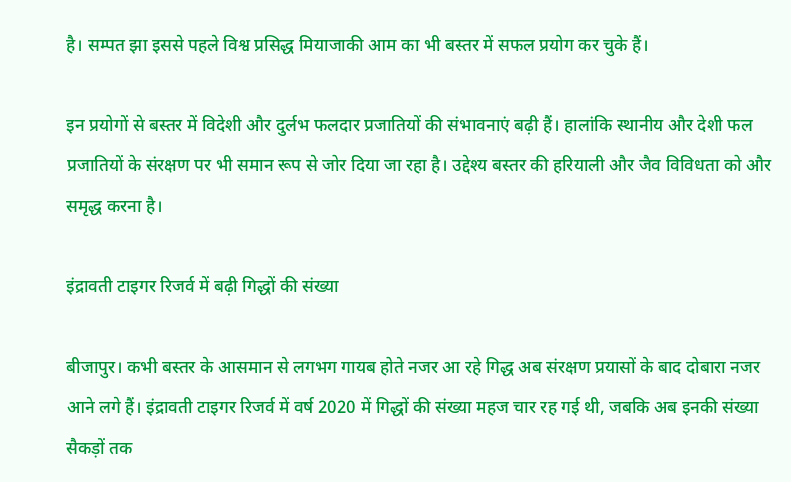है। सम्पत झा इससे पहले विश्व प्रसिद्ध मियाजाकी आम का भी बस्तर में सफल प्रयोग कर चुके हैं।

इन प्रयोगों से बस्तर में विदेशी और दुर्लभ फलदार प्रजातियों की संभावनाएं बढ़ी हैं। हालांकि स्थानीय और देशी फल प्रजातियों के संरक्षण पर भी समान रूप से जोर दिया जा रहा है। उद्देश्य बस्तर की हरियाली और जैव विविधता को और समृद्ध करना है।

इंद्रावती टाइगर रिजर्व में बढ़ी गिद्धों की संख्या

बीजापुर। कभी बस्तर के आसमान से लगभग गायब होते नजर आ रहे गिद्ध अब संरक्षण प्रयासों के बाद दोबारा नजर आने लगे हैं। इंद्रावती टाइगर रिजर्व में वर्ष 2020 में गिद्धों की संख्या महज चार रह गई थी, जबकि अब इनकी संख्या सैकड़ों तक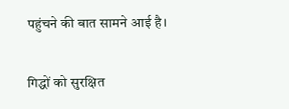पहुंचने की बात सामने आई है।

गिद्धों को सुरक्षित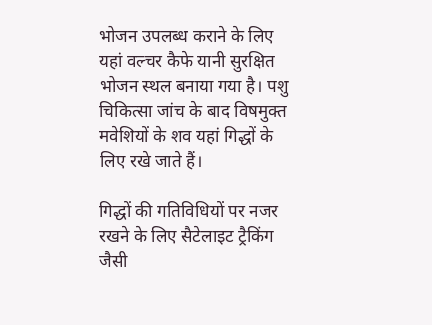भोजन उपलब्ध कराने के लिए यहां वल्चर कैफे यानी सुरक्षित भोजन स्थल बनाया गया है। पशु चिकित्सा जांच के बाद विषमुक्त मवेशियों के शव यहां गिद्धों के लिए रखे जाते हैं।

गिद्धों की गतिविधियों पर नजर रखने के लिए सैटेलाइट ट्रैकिंग जैसी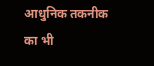आधुनिक तकनीक का भी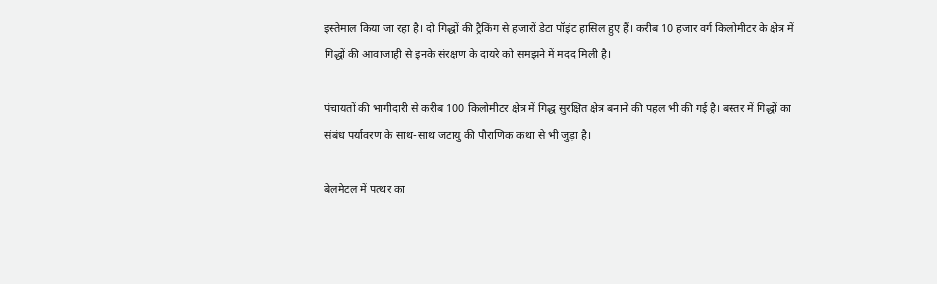इस्तेमाल किया जा रहा है। दो गिद्धों की ट्रैकिंग से हजारों डेटा पॉइंट हासिल हुए हैं। करीब 10 हजार वर्ग किलोमीटर के क्षेत्र में गिद्धों की आवाजाही से इनके संरक्षण के दायरे को समझने में मदद मिली है।

पंचायतों की भागीदारी से करीब 100 किलोमीटर क्षेत्र में गिद्ध सुरक्षित क्षेत्र बनाने की पहल भी की गई है। बस्तर में गिद्धों का संबंध पर्यावरण के साथ-साथ जटायु की पौराणिक कथा से भी जुड़ा है।

बेलमेटल में पत्थर का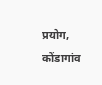प्रयोग, कोंडागांव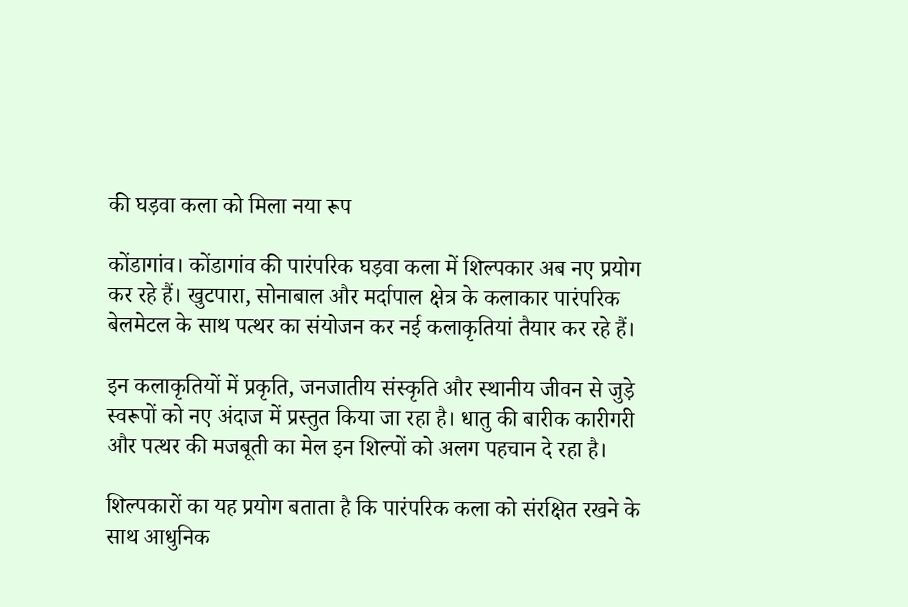की घड़वा कला को मिला नया रूप

कोंडागांव। कोंडागांव की पारंपरिक घड़वा कला में शिल्पकार अब नए प्रयोग कर रहे हैं। खुटपारा, सोनाबाल और मर्दापाल क्षेत्र के कलाकार पारंपरिक बेलमेटल के साथ पत्थर का संयोजन कर नई कलाकृतियां तैयार कर रहे हैं।

इन कलाकृतियों में प्रकृति, जनजातीय संस्कृति और स्थानीय जीवन से जुड़े स्वरूपों को नए अंदाज में प्रस्तुत किया जा रहा है। धातु की बारीक कारीगरी और पत्थर की मजबूती का मेल इन शिल्पों को अलग पहचान दे रहा है।

शिल्पकारों का यह प्रयोग बताता है कि पारंपरिक कला को संरक्षित रखने के साथ आधुनिक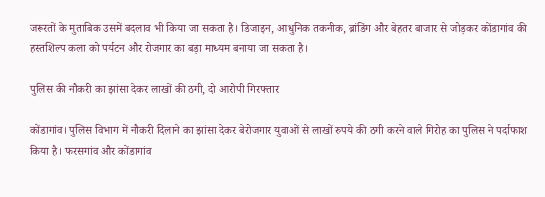जरूरतों के मुताबिक उसमें बदलाव भी किया जा सकता है। डिजाइन, आधुनिक तकनीक, ब्रांडिंग और बेहतर बाजार से जोड़कर कोंडागांव की हस्तशिल्प कला को पर्यटन और रोजगार का बड़ा माध्यम बनाया जा सकता है।

पुलिस की नौकरी का झांसा देकर लाखों की ठगी, दो आरोपी गिरफ्तार

कोंडागांव। पुलिस विभाग में नौकरी दिलाने का झांसा देकर बेरोजगार युवाओं से लाखों रुपये की ठगी करने वाले गिरोह का पुलिस ने पर्दाफाश किया है। फरसगांव और कोंडागांव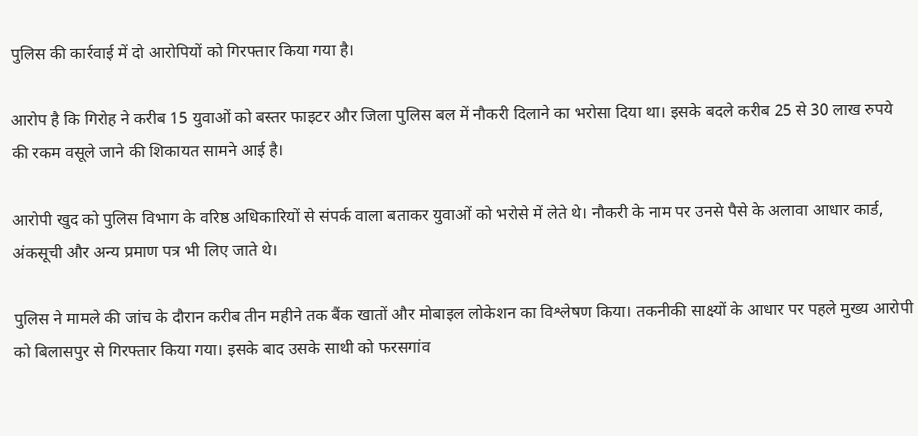पुलिस की कार्रवाई में दो आरोपियों को गिरफ्तार किया गया है।

आरोप है कि गिरोह ने करीब 15 युवाओं को बस्तर फाइटर और जिला पुलिस बल में नौकरी दिलाने का भरोसा दिया था। इसके बदले करीब 25 से 30 लाख रुपये की रकम वसूले जाने की शिकायत सामने आई है।

आरोपी खुद को पुलिस विभाग के वरिष्ठ अधिकारियों से संपर्क वाला बताकर युवाओं को भरोसे में लेते थे। नौकरी के नाम पर उनसे पैसे के अलावा आधार कार्ड, अंकसूची और अन्य प्रमाण पत्र भी लिए जाते थे।

पुलिस ने मामले की जांच के दौरान करीब तीन महीने तक बैंक खातों और मोबाइल लोकेशन का विश्लेषण किया। तकनीकी साक्ष्यों के आधार पर पहले मुख्य आरोपी को बिलासपुर से गिरफ्तार किया गया। इसके बाद उसके साथी को फरसगांव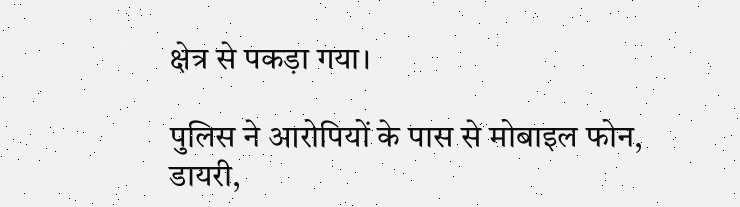क्षेत्र से पकड़ा गया।

पुलिस ने आरोपियों के पास से मोबाइल फोन, डायरी,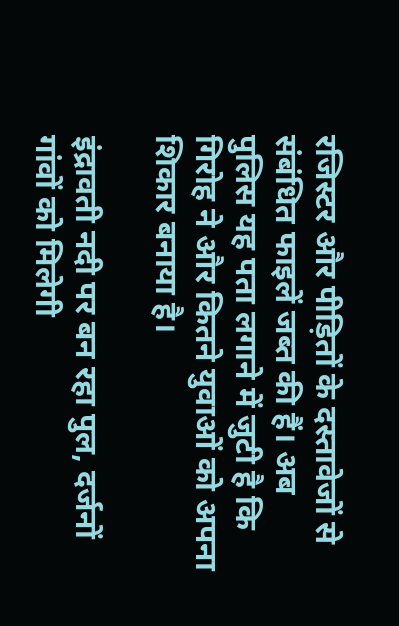रजिस्टर और पीड़ितों के दस्तावेजों से संबंधित फाइलें जब्त की हैं। अब पुलिस यह पता लगाने में जुटी है कि गिरोह ने और कितने युवाओं को अपना शिकार बनाया है।

इंद्रावती नदी पर बन रहा पुल, दर्जनों गांवों को मिलेगी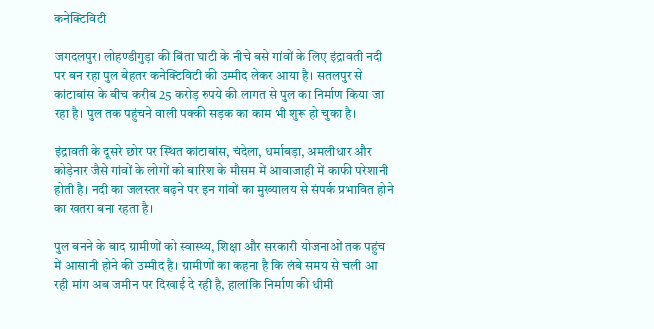कनेक्टिविटी

जगदलपुर। लोहण्डीगुड़ा की बिंता घाटी के नीचे बसे गांवों के लिए इंद्रावती नदी पर बन रहा पुल बेहतर कनेक्टिविटी की उम्मीद लेकर आया है। सतलपुर से कांटाबांस के बीच करीब 25 करोड़ रुपये की लागत से पुल का निर्माण किया जा रहा है। पुल तक पहुंचने वाली पक्की सड़क का काम भी शुरू हो चुका है।

इंद्रावती के दूसरे छोर पर स्थित कांटाबांस, चंदेला, धर्माबड़ा, अमलीधार और कोड़ेनार जैसे गांवों के लोगों को बारिश के मौसम में आवाजाही में काफी परेशानी होती है। नदी का जलस्तर बढ़ने पर इन गांवों का मुख्यालय से संपर्क प्रभावित होने का खतरा बना रहता है।

पुल बनने के बाद ग्रामीणों को स्वास्थ्य, शिक्षा और सरकारी योजनाओं तक पहुंच में आसानी होने की उम्मीद है। ग्रामीणों का कहना है कि लंबे समय से चली आ रही मांग अब जमीन पर दिखाई दे रही है, हालांकि निर्माण की धीमी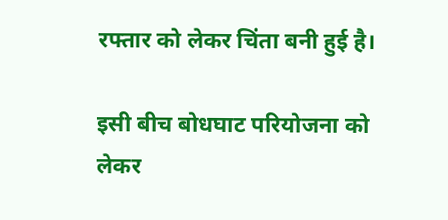रफ्तार को लेकर चिंता बनी हुई है।

इसी बीच बोधघाट परियोजना को लेकर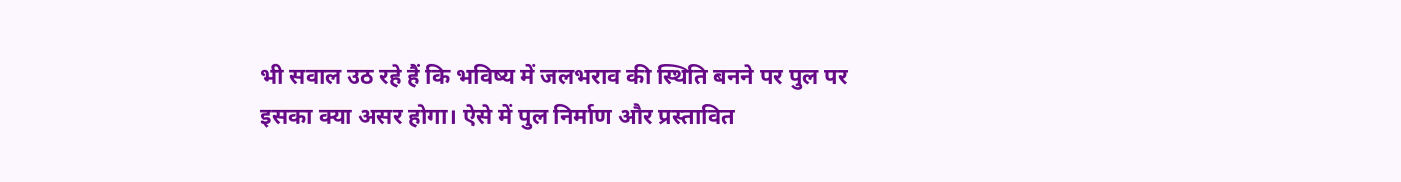भी सवाल उठ रहे हैं कि भविष्य में जलभराव की स्थिति बनने पर पुल पर इसका क्या असर होगा। ऐसे में पुल निर्माण और प्रस्तावित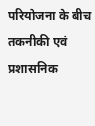परियोजना के बीच तकनीकी एवं प्रशासनिक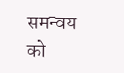समन्वय को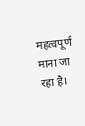महत्वपूर्ण माना जा रहा है।